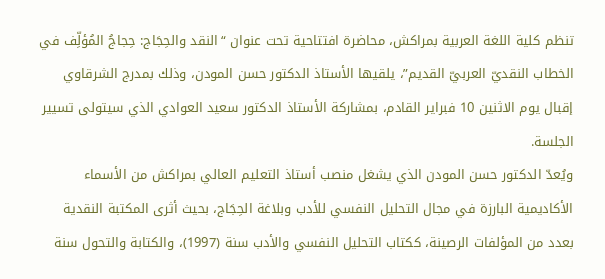تنظم كلية اللغة العربية بمراكش، محاضرة افتتاحية تحت عنوان “النقد والحِجَاج: حِجاجُ المُؤلِّف في الخطاب النقديّ العربيّ القديم”، يلقيها الأستاذ الدكتور حسن المودن، وذلك بمدرج الشرقاوي إقبال يوم الاثنين 10 فبراير القادم، بمشاركة الأستاذ الدكتور سعيد العوادي الذي سيتولى تسيير الجلسة.
ويُعدّ الدكتور حسن المودن الذي يشغل منصب أستاذ التعليم العالي بمراكش من الأسماء الأكاديمية البارزة في مجال التحليل النفسي للأدب وبلاغة الحِجَاج، بحيث أثرى المكتبة النقدية بعدد من المؤلفات الرصينة، ككتاب التحليل النفسي والأدب سنة (1997)، والكتابة والتحول سنة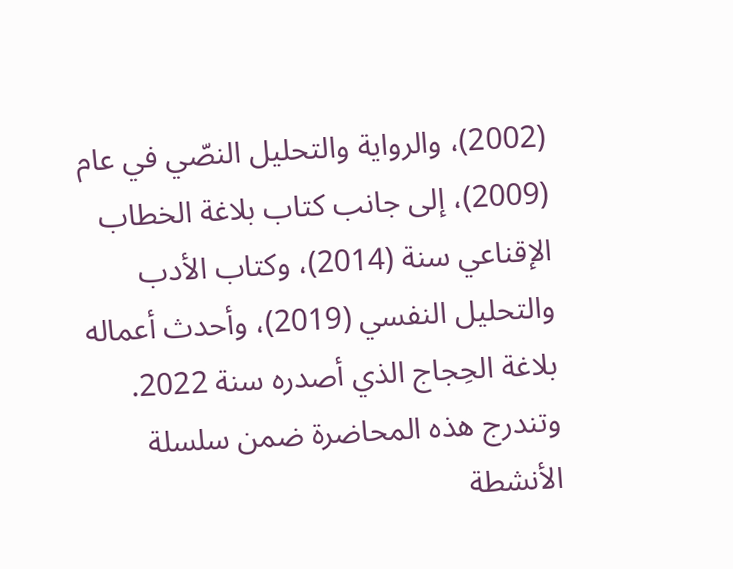(2002)، والرواية والتحليل النصّي في عام (2009)، إلى جانب كتاب بلاغة الخطاب الإقناعي سنة (2014)، وكتاب الأدب والتحليل النفسي (2019)، وأحدث أعماله بلاغة الحِجاج الذي أصدره سنة 2022.
وتندرج هذه المحاضرة ضمن سلسلة الأنشطة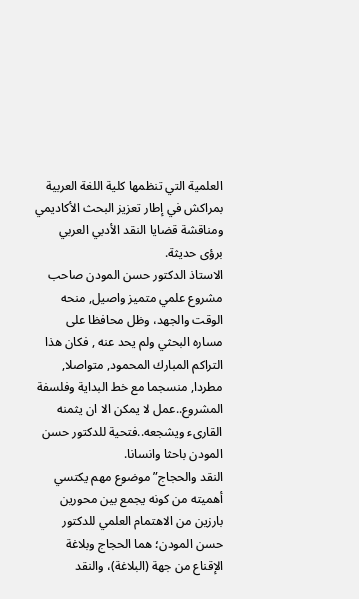العلمية التي تنظمها كلية اللغة العربية بمراكش في إطار تعزيز البحث الأكاديمي ومناقشة قضايا النقد الأدبي العربي برؤى حديثة.
الاستاذ الدكتور حسن المودن صاحب مشروع علمي متميز واصيل, منحه الوقت والجهد، وظل محافظا على مساره البحثي ولم يحد عنه , فكان هذا التراكم المبارك المحمود, متواصلا, مطردا, منسجما مع خط البداية وفلسفة المشروع..عمل لا يمكن الا ان يثمنه القارىء ويشجعه..فتحية للدكتور حسن المودن باحثا وانسانا.
النقد والحجاج” موضوع مهم يكتسي أهميته من كونه يجمع بين محورين بارزين من الاهتمام العلمي للدكتور حسن المودن؛ هما الحجاج وبلاغة الإقناع من جهة (البلاغة)، والنقد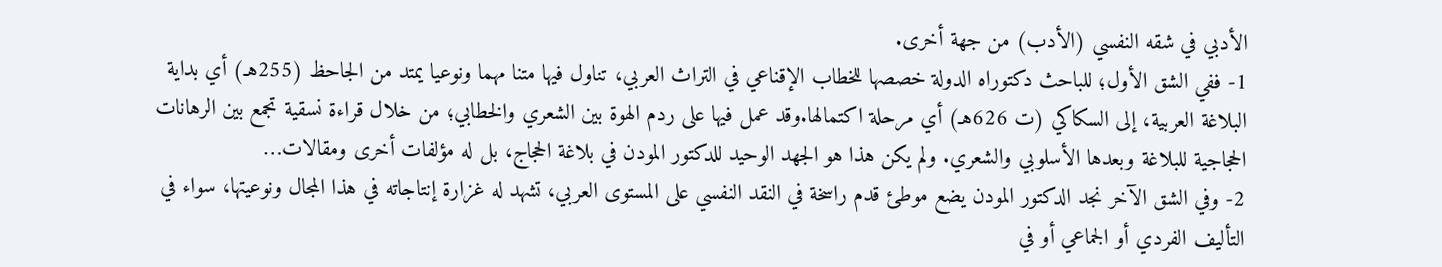الأدبي في شقه النفسي (الأدب) من جهة أخرى.
1- ففي الشق الأول؛ للباحث دكتوراه الدولة خصصها للخطاب الإقناعي في التراث العربي، تناول فيها متنا مهما ونوعيا يمتد من الجاحظ (255هـ) أي بداية البلاغة العربية، إلى السكاكي (ت 626هـ) أي مرحلة اكتمالها.وقد عمل فيها على ردم الهوة بين الشعري والخطابي؛ من خلال قراءة نسقية تجمع بين الرهانات الحجاجية للبلاغة وبعدها الأسلوبي والشعري. ولم يكن هذا هو الجهد الوحيد للدكتور المودن في بلاغة الحجاج، بل له مؤلفات أخرى ومقالات…
2- وفي الشق الآخر نجد الدكتور المودن يضع موطئ قدم راسخة في النقد النفسي على المستوى العربي، تشهد له غزارة إنتاجاته في هذا المجال ونوعيتها، سواء في التأليف الفردي أو الجماعي أو في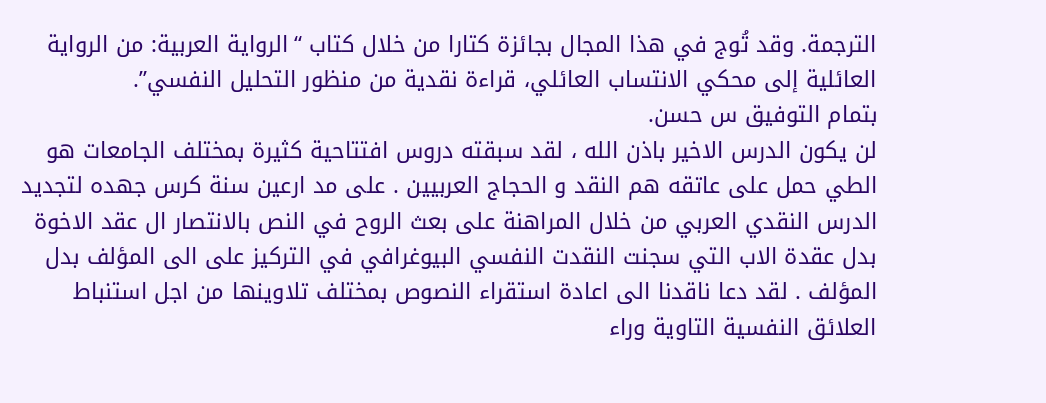الترجمة. وقد تُوج في هذا المجال بجائزة كتارا من خلال كتاب “الرواية العربية: من الرواية العائلية إلى محكي الانتساب العائلي، قراءة نقدية من منظور التحليل النفسي”.
بتمام التوفيق س حسن.
لن يكون الدرس الاخير باذن الله ، لقد سبقته دروس افتتاحية كثيرة بمختلف الجامعات هو الطي حمل على عاتقه هم النقد و الحجاج العربيين . على مد ارعين سنة كرس جهده لتجديد الدرس النقدي العربي من خلال المراهنة على بعث الروح في النص بالانتصار ال عقد الاخوة بدل عقدة الاب التي سجنت النقدت النفسي البيوغرافي في التركيز على الى المؤلف بدل المؤلف . لقد دعا ناقدنا الى اعادة استقراء النصوص بمختلف تلاوينها من اجل استنباط العلائق النفسية التاوية وراء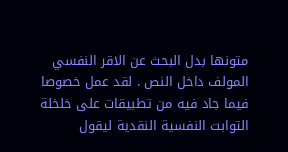متونها بدل البحث عن الاقر النفسي المولف داخل النص . لقد عمل خصوصا فيما جاد فيه من تطبيقات على خلخلة التوابت النفسية النقدية ليقول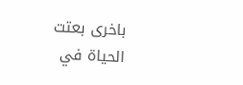باخرى بعتت الحياة في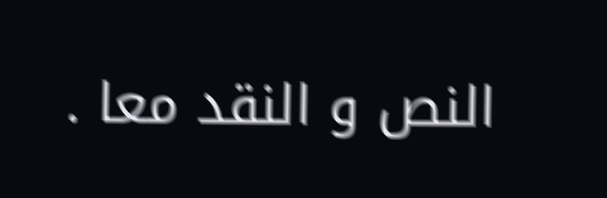النص و النقد معا .